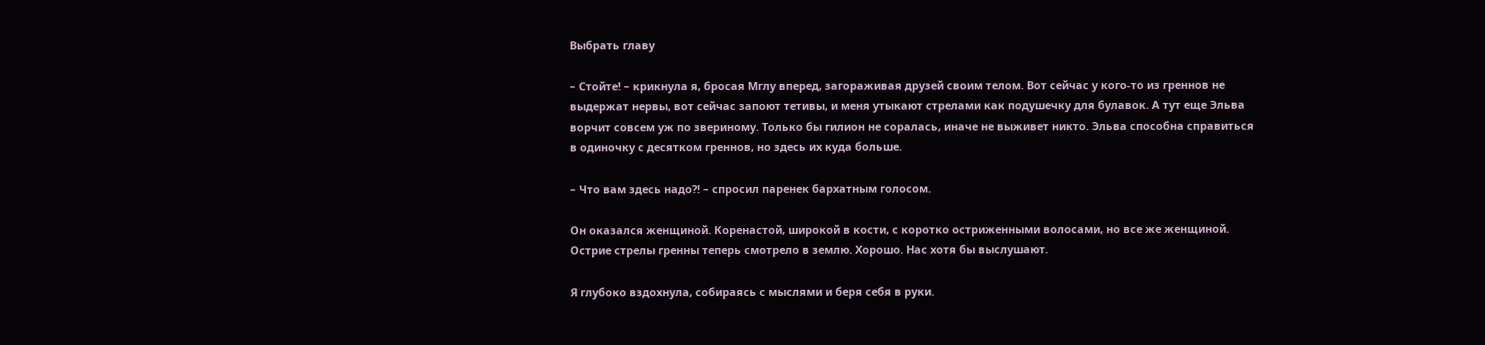Выбрать главу

– Стойте! – крикнула я, бросая Мглу вперед, загораживая друзей своим телом. Вот сейчас у кого-то из греннов не выдержат нервы, вот сейчас запоют тетивы, и меня утыкают стрелами как подушечку для булавок. А тут еще Эльва ворчит совсем уж по звериному. Только бы гилион не соралась, иначе не выживет никто. Эльва способна справиться в одиночку с десятком греннов, но здесь их куда больше.

– Что вам здесь надо?! – спросил паренек бархатным голосом.

Он оказался женщиной. Коренастой, широкой в кости, с коротко остриженными волосами, но все же женщиной. Острие стрелы гренны теперь смотрело в землю. Хорошо. Нас хотя бы выслушают.

Я глубоко вздохнула, собираясь с мыслями и беря себя в руки.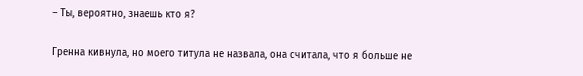– Ты, вероятно, знаешь кто я?

Гренна кивнула, но моего титула не назвала, она считала, что я больше не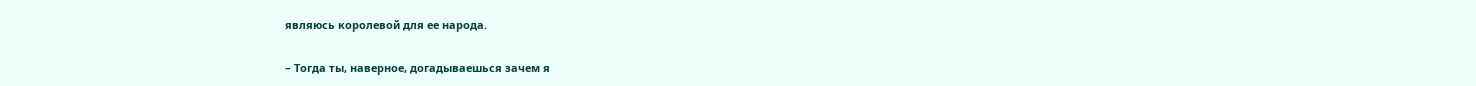являюсь королевой для ее народа.

– Тогда ты, наверное, догадываешься зачем я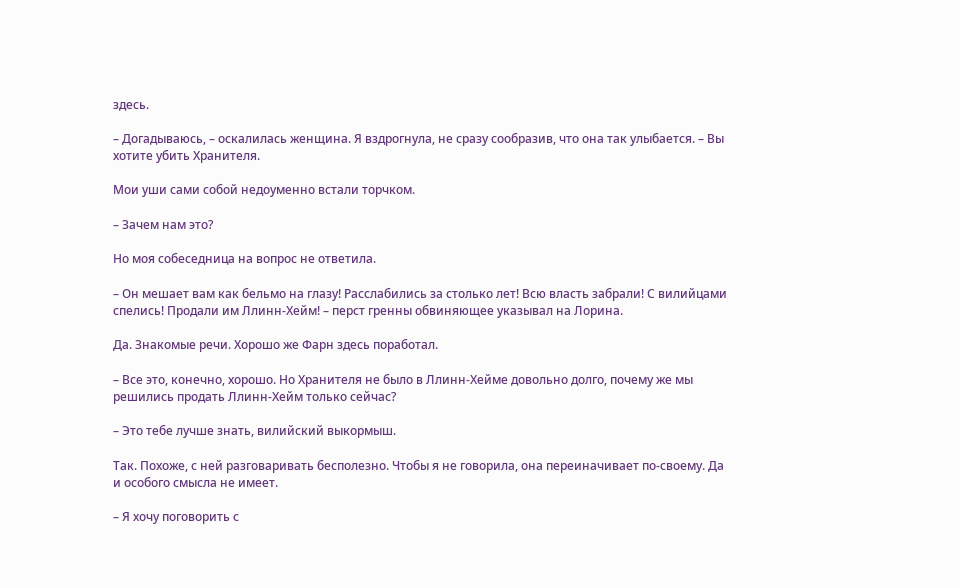здесь.

– Догадываюсь, – оскалилась женщина. Я вздрогнула, не сразу сообразив, что она так улыбается. – Вы хотите убить Хранителя.

Мои уши сами собой недоуменно встали торчком.

– Зачем нам это?

Но моя собеседница на вопрос не ответила.

– Он мешает вам как бельмо на глазу! Расслабились за столько лет! Всю власть забрали! С вилийцами спелись! Продали им Ллинн-Хейм! – перст гренны обвиняющее указывал на Лорина.

Да. Знакомые речи. Хорошо же Фарн здесь поработал.

– Все это, конечно, хорошо. Но Хранителя не было в Ллинн-Хейме довольно долго, почему же мы решились продать Ллинн-Хейм только сейчас?

– Это тебе лучше знать, вилийский выкормыш.

Так. Похоже, с ней разговаривать бесполезно. Чтобы я не говорила, она переиначивает по-своему. Да и особого смысла не имеет.

– Я хочу поговорить с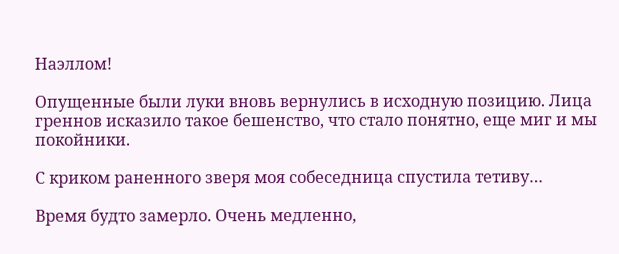Наэллом!

Опущенные были луки вновь вернулись в исходную позицию. Лица греннов исказило такое бешенство, что стало понятно, еще миг и мы покойники.

С криком раненного зверя моя собеседница спустила тетиву…

Время будто замерло. Очень медленно,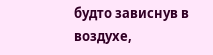будто зависнув в воздухе,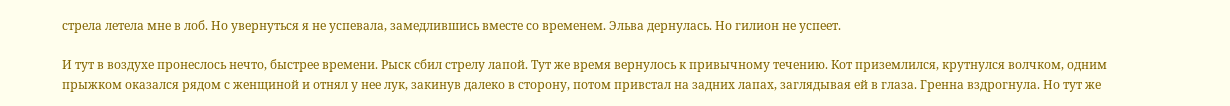стрела летела мне в лоб. Но увернуться я не успевала, замедлившись вместе со временем. Эльва дернулась. Но гилион не успеет.

И тут в воздухе пронеслось нечто, быстрее времени. Рыск сбил стрелу лапой. Тут же время вернулось к привычному течению. Кот приземлился, крутнулся волчком, одним прыжком оказался рядом с женщиной и отнял у нее лук, закинув далеко в сторону, потом привстал на задних лапах, заглядывая ей в глаза. Гренна вздрогнула. Но тут же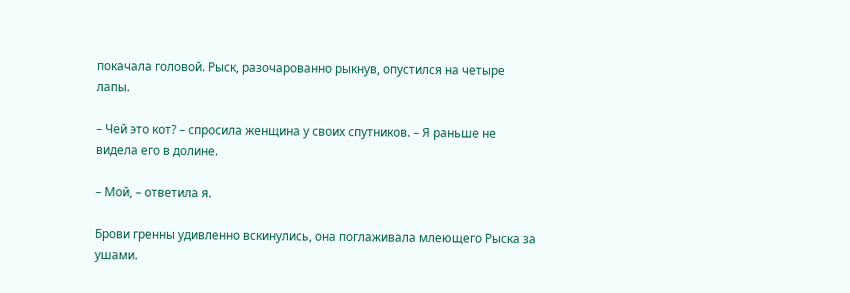покачала головой. Рыск, разочарованно рыкнув, опустился на четыре лапы.

– Чей это кот? – спросила женщина у своих спутников. – Я раньше не видела его в долине.

– Мой, – ответила я.

Брови гренны удивленно вскинулись, она поглаживала млеющего Рыска за ушами.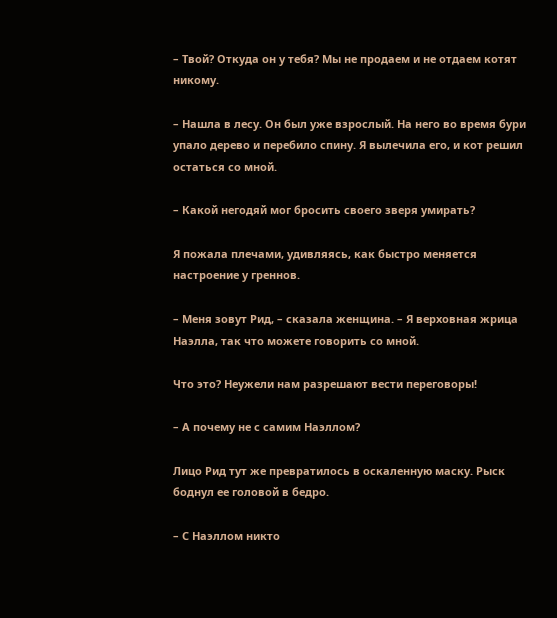– Твой? Откуда он у тебя? Мы не продаем и не отдаем котят никому.

– Нашла в лесу. Он был уже взрослый. На него во время бури упало дерево и перебило спину. Я вылечила его, и кот решил остаться со мной.

– Какой негодяй мог бросить своего зверя умирать?

Я пожала плечами, удивляясь, как быстро меняется настроение у греннов.

– Меня зовут Рид, – сказала женщина. – Я верховная жрица Наэлла, так что можете говорить со мной.

Что это? Неужели нам разрешают вести переговоры!

– А почему не с самим Наэллом?

Лицо Рид тут же превратилось в оскаленную маску. Рыск боднул ее головой в бедро.

– С Наэллом никто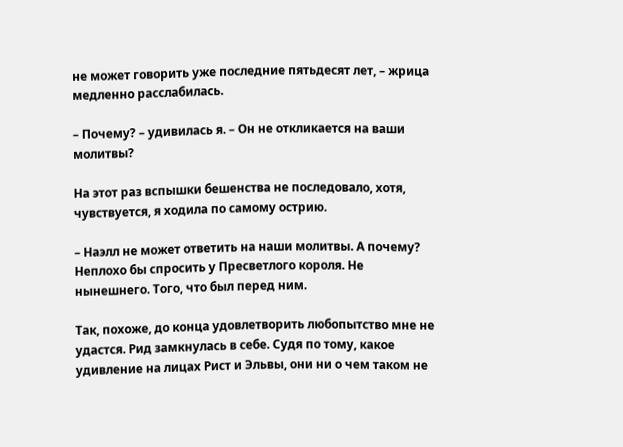не может говорить уже последние пятьдесят лет, – жрица медленно расслабилась.

– Почему? – удивилась я. – Он не откликается на ваши молитвы?

На этот раз вспышки бешенства не последовало, хотя, чувствуется, я ходила по самому острию.

– Наэлл не может ответить на наши молитвы. А почему? Неплохо бы спросить у Пресветлого короля. Не нынешнего. Того, что был перед ним.

Так, похоже, до конца удовлетворить любопытство мне не удастся. Рид замкнулась в себе. Судя по тому, какое удивление на лицах Рист и Эльвы, они ни о чем таком не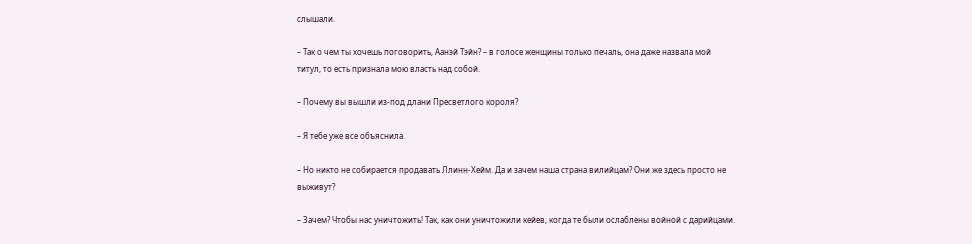слышали.

– Так о чем ты хочешь поговорить, Аанэй Тэйн? – в голосе женщины только печаль, она даже назвала мой титул, то есть признала мою власть над собой.

– Почему вы вышли из-под длани Пресветлого короля?

– Я тебе уже все объяснила.

– Но никто не собирается продавать Ллинн-Хейм. Да и зачем наша страна вилийцам? Они же здесь просто не выживут?

– Зачем? Чтобы нас уничтожить! Так, как они уничтожили кейев, когда те были ослаблены войной с дарийцами.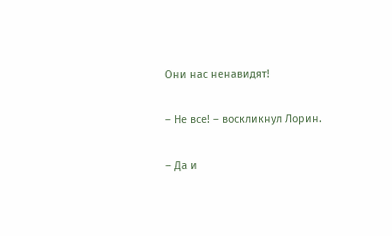Они нас ненавидят!

– Не все! – воскликнул Лорин.

– Да и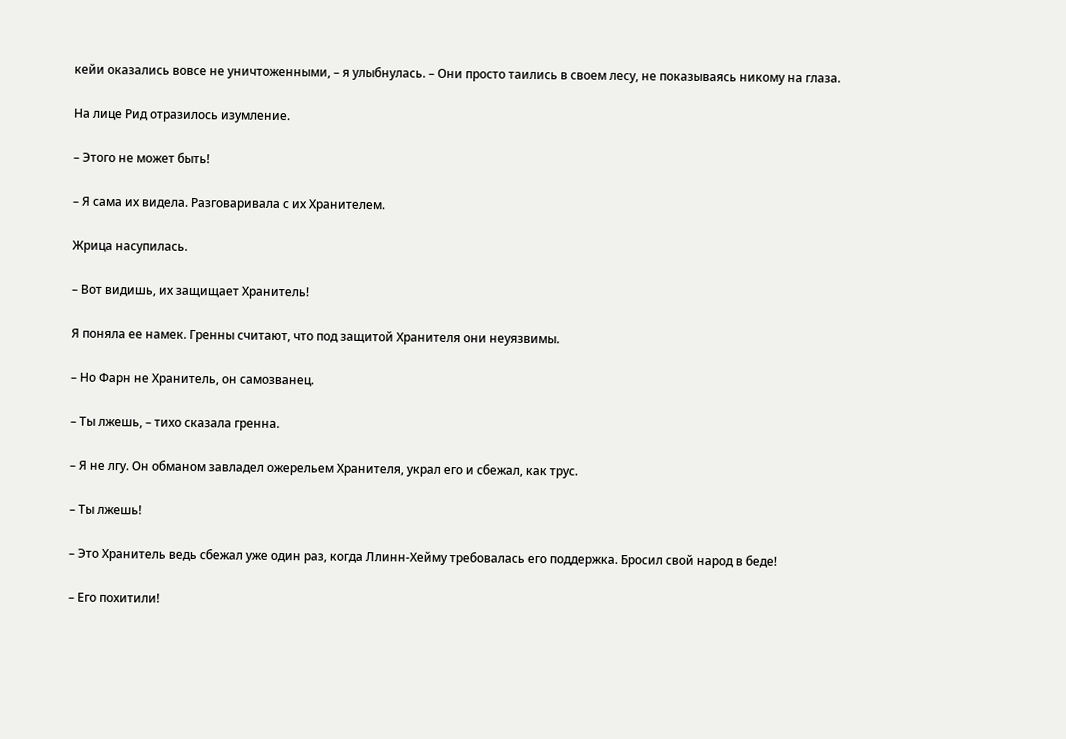кейи оказались вовсе не уничтоженными, – я улыбнулась. – Они просто таились в своем лесу, не показываясь никому на глаза.

На лице Рид отразилось изумление.

– Этого не может быть!

– Я сама их видела. Разговаривала с их Хранителем.

Жрица насупилась.

– Вот видишь, их защищает Хранитель!

Я поняла ее намек. Гренны считают, что под защитой Хранителя они неуязвимы.

– Но Фарн не Хранитель, он самозванец.

– Ты лжешь, – тихо сказала гренна.

– Я не лгу. Он обманом завладел ожерельем Хранителя, украл его и сбежал, как трус.

– Ты лжешь!

– Это Хранитель ведь сбежал уже один раз, когда Ллинн-Хейму требовалась его поддержка. Бросил свой народ в беде!

– Его похитили!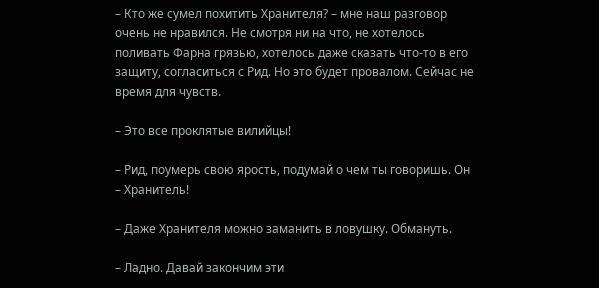– Кто же сумел похитить Хранителя? – мне наш разговор очень не нравился. Не смотря ни на что, не хотелось поливать Фарна грязью, хотелось даже сказать что-то в его защиту, согласиться с Рид. Но это будет провалом. Сейчас не время для чувств.

– Это все проклятые вилийцы!

– Рид, поумерь свою ярость, подумай о чем ты говоришь. Он – Хранитель!

– Даже Хранителя можно заманить в ловушку. Обмануть.

– Ладно. Давай закончим эти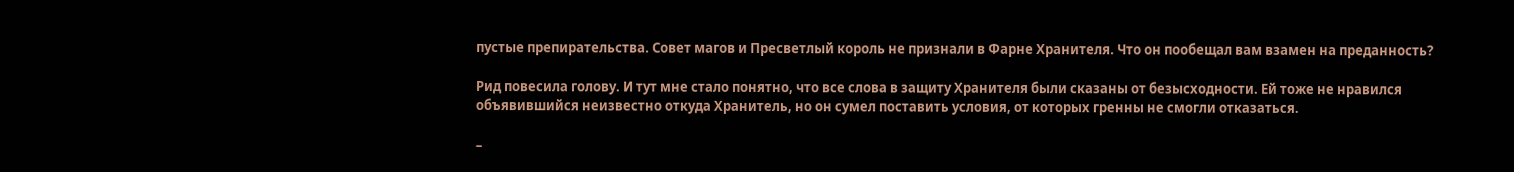пустые препирательства. Совет магов и Пресветлый король не признали в Фарне Хранителя. Что он пообещал вам взамен на преданность?

Рид повесила голову. И тут мне стало понятно, что все слова в защиту Хранителя были сказаны от безысходности. Ей тоже не нравился объявившийся неизвестно откуда Хранитель, но он сумел поставить условия, от которых гренны не смогли отказаться.

–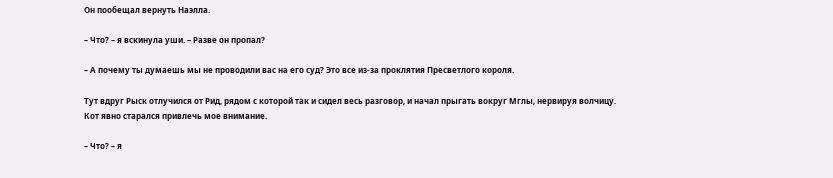Он пообещал вернуть Наэлла.

– Что? – я вскинула уши. – Разве он пропал?

– А почему ты думаешь мы не проводили вас на его суд? Это все из-за проклятия Пресветлого короля.

Тут вдруг Рыск отлучился от Рид, рядом с которой так и сидел весь разговор, и начал прыгать вокруг Мглы, нервируя волчицу. Кот явно старался привлечь мое внимание.

– Что? – я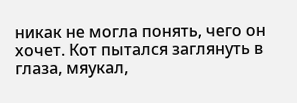никак не могла понять, чего он хочет. Кот пытался заглянуть в глаза, мяукал,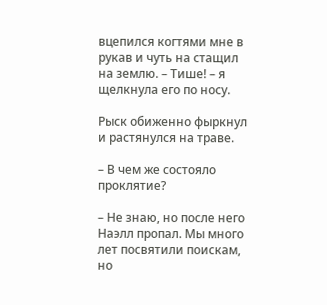вцепился когтями мне в рукав и чуть на стащил на землю. – Тише! – я щелкнула его по носу.

Рыск обиженно фыркнул и растянулся на траве.

– В чем же состояло проклятие?

– Не знаю, но после него Наэлл пропал. Мы много лет посвятили поискам, но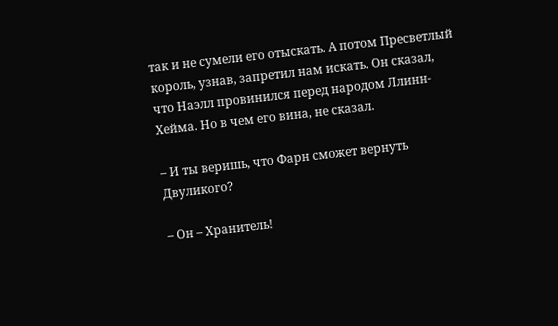так и не сумели его отыскать. А потом Пресветлый король, узнав, запретил нам искать. Он сказал, что Наэлл провинился перед народом Ллинн-Хейма. Но в чем его вина, не сказал.

– И ты веришь, что Фарн сможет вернуть Двуликого?

– Он – Хранитель!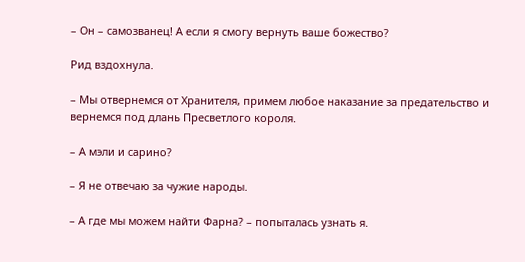– Он – самозванец! А если я смогу вернуть ваше божество?

Рид вздохнула.

– Мы отвернемся от Хранителя, примем любое наказание за предательство и вернемся под длань Пресветлого короля.

– А мэли и сарино?

– Я не отвечаю за чужие народы.

– А где мы можем найти Фарна? – попыталась узнать я.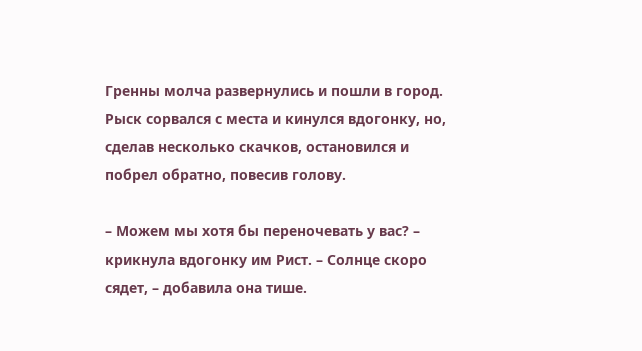Гренны молча развернулись и пошли в город. Рыск сорвался с места и кинулся вдогонку, но, сделав несколько скачков, остановился и побрел обратно, повесив голову.

– Можем мы хотя бы переночевать у вас? – крикнула вдогонку им Рист. – Солнце скоро сядет, – добавила она тише.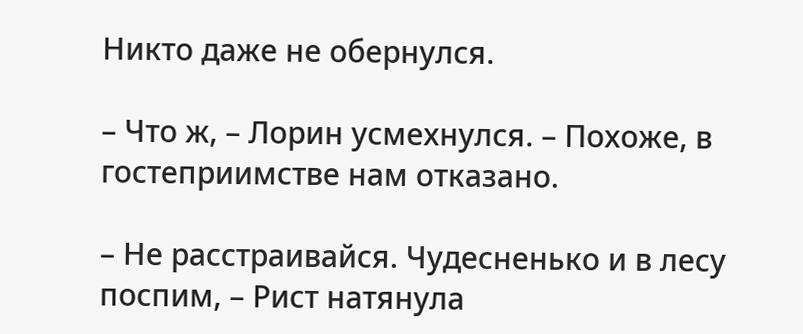Никто даже не обернулся.

– Что ж, – Лорин усмехнулся. – Похоже, в гостеприимстве нам отказано.

– Не расстраивайся. Чудесненько и в лесу поспим, – Рист натянула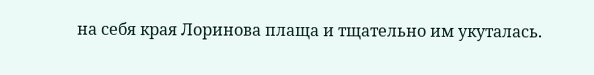на себя края Лоринова плаща и тщательно им укуталась.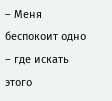– Меня беспокоит одно – где искать этого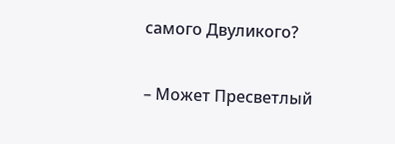самого Двуликого?

– Может Пресветлый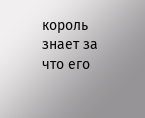король знает за что его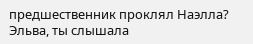предшественник проклял Наэлла? Эльва, ты слышала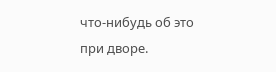что-нибудь об это при дворе.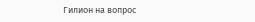Гилион на вопрос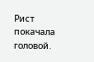Рист покачала головой.